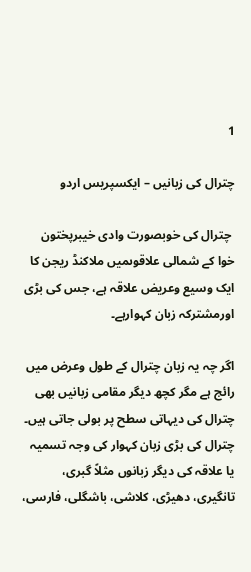1

چترال کی زبانیں – ایکسپریس اردو

 چترال کی خوبصورت وادی خیبرپختون خوا کے شمالی علاقوںمیں ملاکنڈ ریجن کا ایک وسیع وعریض علاقہ ہے، جس کی بڑی اورمشترکہ زبان کہوارہے۔

اگر چہ یہ زبان چترال کے طول وعرض میں رائج ہے مگر کچھ دیگر مقامی زبانیں بھی چترال کی دیہاتی سطح پر بولی جاتی ہیں۔ چترال کی بڑی زبان کہوار کی وجہ تسمیہ یا علاقہ کی دیگر زبانوں مثلاً گبری، تانگیری، دھیڑی، کلاشی، باشگلی، فارسی،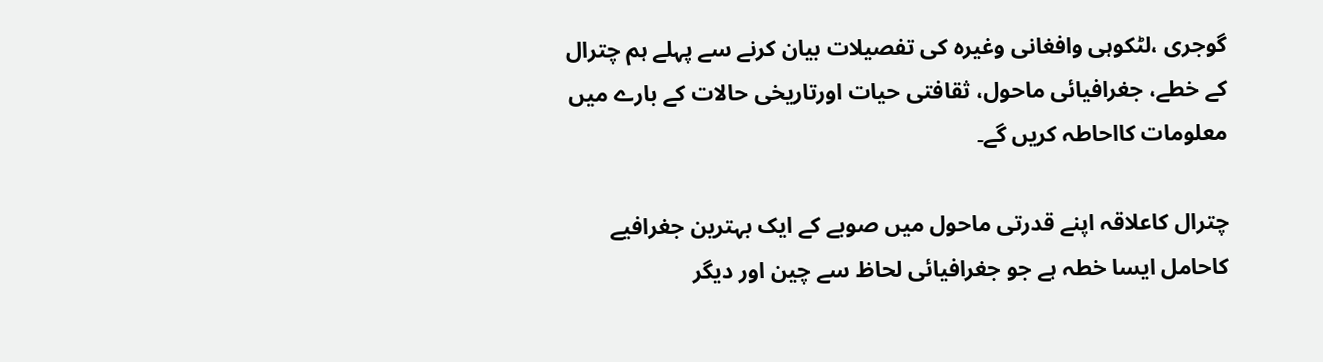گوجری ،لٹکوہی وافغانی وغیرہ کی تفصیلات بیان کرنے سے پہلے ہم چترال کے خطے، جغرافیائی ماحول، ثقافتی حیات اورتاریخی حالات کے بارے میں معلومات کااحاطہ کریں گے۔

چترال کاعلاقہ اپنے قدرتی ماحول میں صوبے کے ایک بہترین جغرافیے کاحامل ایسا خطہ ہے جو جغرافیائی لحاظ سے چین اور دیگر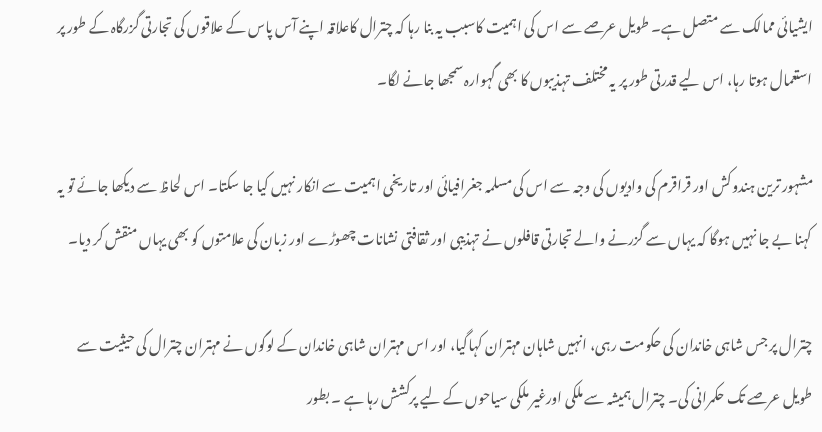ایشیائی ممالک سے متصل ہے۔ طویل عرصے سے اس کی اہمیت کاسبب یہ بنا رہا کہ چترال کاعلاقہ اپنے آس پاس کے علاقوں کی تجارتی گزرگاہ کے طور پر استعمال ہوتا رہا، اس لیے قدرتی طور پر یہ مختلف تہذیبوں کا بھی گہوارہ سمجھا جانے لگا۔

مشہور ترین ہندوکش اور قراقرم کی وادیوں کی وجہ سے اس کی مسلمہ جغرافیائی اور تاریخی اہمیت سے انکار نہیں کیا جا سکتا۔ اس لحاظ سے دیکھا جائے تو یہ کہنا بے جا نہیں ہوگا کہ یہاں سے گزرنے والے تجارتی قافلوں نے تہذیبی اور ثقافتی نشانات چھوڑے اور زبان کی علامتوں کو بھی یہاں منقش کر دیا۔

چترال پر جس شاہی خاندان کی حکومت رہی، انہیں شاہان مہتران کہاگیا، اور اس مہتران شاہی خاندان کے لوگوں نے مہتران چترال کی حیثیت سے طویل عرصے تک حکمرانی کی۔ چترال ہمیشہ سے ملکی اورغیر ملکی سیاحوں کے لیے پرکشش رہا ہے ۔ بطور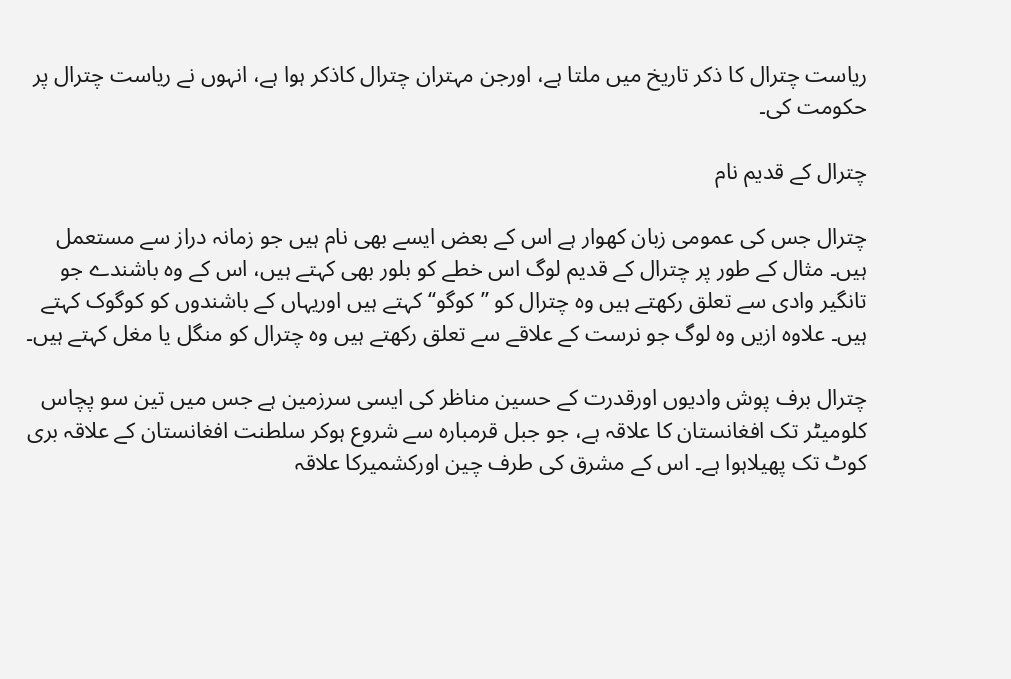ریاست چترال کا ذکر تاریخ میں ملتا ہے، اورجن مہتران چترال کاذکر ہوا ہے، انہوں نے ریاست چترال پر حکومت کی۔

چترال کے قدیم نام

چترال جس کی عمومی زبان کھوار ہے اس کے بعض ایسے بھی نام ہیں جو زمانہ دراز سے مستعمل ہیں۔ مثال کے طور پر چترال کے قدیم لوگ اس خطے کو بلور بھی کہتے ہیں، اس کے وہ باشندے جو تانگیر وادی سے تعلق رکھتے ہیں وہ چترال کو ’’کوگو‘‘ کہتے ہیں اوریہاں کے باشندوں کو کوگوک کہتے ہیں۔ علاوہ ازیں وہ لوگ جو نرست کے علاقے سے تعلق رکھتے ہیں وہ چترال کو منگل یا مغل کہتے ہیں۔

چترال برف پوش وادیوں اورقدرت کے حسین مناظر کی ایسی سرزمین ہے جس میں تین سو پچاس کلومیٹر تک افغانستان کا علاقہ ہے، جو جبل قرمبارہ سے شروع ہوکر سلطنت افغانستان کے علاقہ بری کوٹ تک پھیلاہوا ہے۔ اس کے مشرق کی طرف چین اورکشمیرکا علاقہ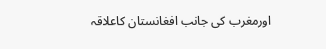اورمغرب کی جانب افغانستان کاعلاقہ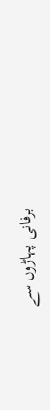برفانی پہاڑوں سے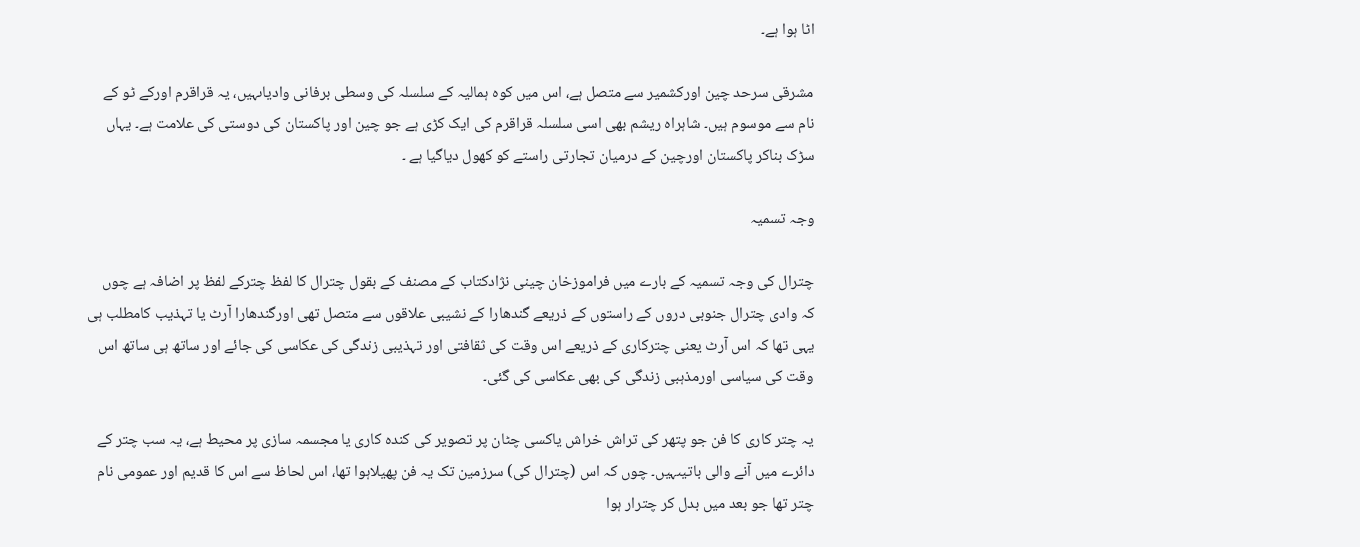اٹا ہوا ہے۔

مشرقی سرحد چین اورکشمیر سے متصل ہے، اس میں کوہ ہمالیہ کے سلسلہ کی وسطی برفانی وادیاںہیں، یہ قراقرم اورکے ٹو کے نام سے موسوم ہیں۔ شاہراہ ریشم بھی اسی سلسلہ قراقرم کی ایک کڑی ہے جو چین اور پاکستان کی دوستی کی علامت ہے۔ یہاں سڑک بناکر پاکستان اورچین کے درمیان تجارتی راستے کو کھول دیاگیا ہے ۔

وجہ تسمیہ

چترال کی وجہ تسمیہ کے بارے میں فراموزخان چینی نژادکتاب کے مصنف کے بقول چترال کا لفظ چترکے لفظ پر اضافہ ہے چوں کہ وادی چترال جنوبی دروں کے راستوں کے ذریعے گندھارا کے نشیبی علاقوں سے متصل تھی اورگندھارا آرٹ یا تہذیب کامطلب ہی یہی تھا کہ اس آرٹ یعنی چترکاری کے ذریعے اس وقت کی ثقافتی اور تہذیبی زندگی کی عکاسی کی جائے اور ساتھ ہی ساتھ اس وقت کی سیاسی اورمذہبی زندگی کی بھی عکاسی کی گئی۔

یہ چتر کاری کا فن جو پتھر کی تراش خراش یاکسی چٹان پر تصویر کی کندہ کاری یا مجسمہ سازی پر محیط ہے، یہ سب چتر کے دائرے میں آنے والی باتیںہیں۔ چوں کہ اس (چترال کی) سرزمین تک یہ فن پھیلاہوا تھا، اس لحاظ سے اس کا قدیم اور عمومی نام چتر تھا جو بعد میں بدل کر چترار ہوا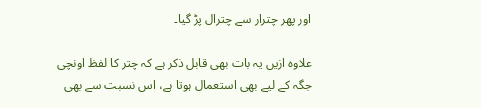اور پھر چترار سے چترال پڑ گیا۔

علاوہ ازیں یہ بات بھی قابل ذکر ہے کہ چتر کا لفظ اونچی جگہ کے لیے بھی استعمال ہوتا ہے، اس نسبت سے بھی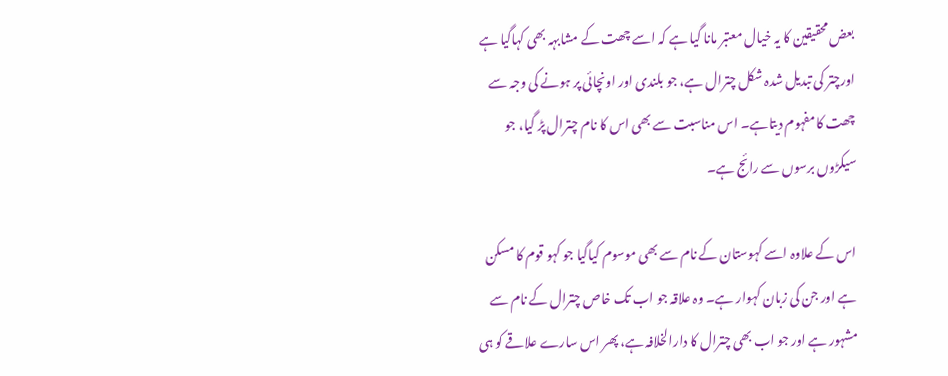بعض محقیقین کا یہ خیال معتبر مانا گیا ہے کہ اسے چھت کے مشابہہ بھی کہاگیا ہے اورچتر کی تبدیل شدہ شکل چترال ہے، جو بلندی اور اونچائی پر ہونے کی وجہ سے چھت کا مفہوم دیتاہے۔ اس مناسبت سے بھی اس کا نام چترال پڑ گیا، جو سیکڑوں برسوں سے رائج ہے۔

اس کے علاوہ اسے کہوستان کے نام سے بھی موسوم کیاگیا جو کہو قوم کا مسکن ہے اور جن کی زبان کہوار ہے۔ وہ علاقہ جو اب تک خاص چترال کے نام سے مشہور ہے اور جو اب بھی چترال کا دارالخلافہ ہے، پھر اس سارے علاقے کو ہی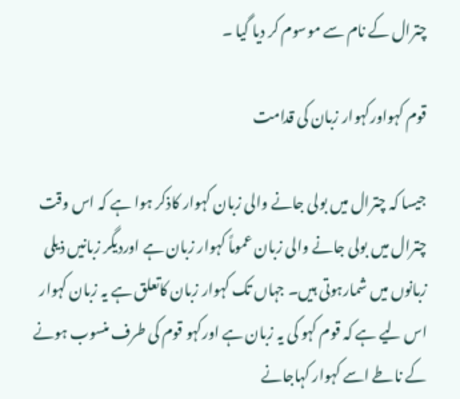چترال کے نام سے موسوم کر دیا گیا ۔

قوم کہواورکہوار زبان کی قدامت

جیسا کہ چترال میں بولی جانے والی زبان کہوار کاذکر ہوا ہے کہ اس وقت چترال میں بولی جانے والی زبان عموماً کہوار زبان ہے اوردیگر زبانیں ذیلی زبانوں میں شمارہوتی ہیں۔ جہاں تک کہوار زبان کاتعلق ہے یہ زبان کہوار اس لیے ہے کہ قوم کہو کی یہ زبان ہے اورکہو قوم کی طرف منسوب ہونے کے ناطے اسے کہوار کہاجانے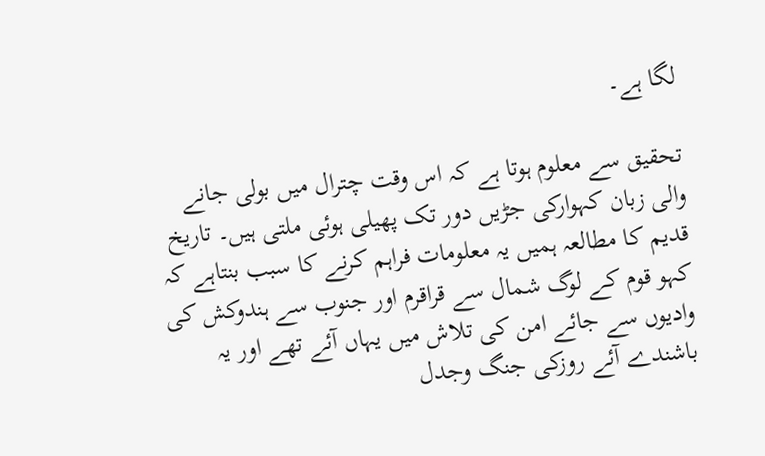لگا ہے۔

تحقیق سے معلوم ہوتا ہے کہ اس وقت چترال میں بولی جانے والی زبان کہوارکی جڑیں دور تک پھیلی ہوئی ملتی ہیں۔ تاریخ قدیم کا مطالعہ ہمیں یہ معلومات فراہم کرنے کا سبب بنتاہے کہ کہو قوم کے لوگ شمال سے قراقرم اور جنوب سے ہندوکش کی وادیوں سے جائے امن کی تلاش میں یہاں آئے تھے اور یہ باشندے آئے روزکی جنگ وجدل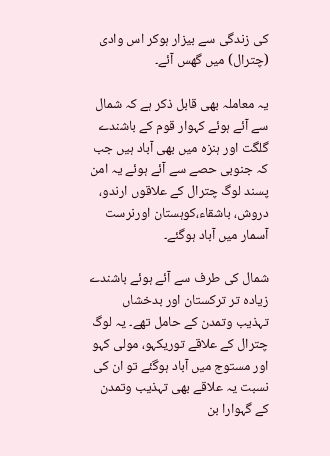کی زندگی سے بیزار ہوکر اس وادی (چترال) میں گھس آئے۔

یہ معاملہ بھی قابل ذکر ہے کہ شمال سے آئے ہوئے کہوار قوم کے باشندے گلگت اور ہنزہ میں بھی آباد ہیں جب کہ جنوبی حصے سے آئے ہوئے یہ امن پسند لوگ چترال کے علاقوں ارندو، دروش، باشقاء،کوہستان اورنرست آسمار میں آباد ہوگئے۔

شمال کی طرف سے آئے ہوئے باشندے زیادہ تر ترکستان اور بدخشاں تہذیب وتمدن کے حامل تھے۔ یہ لوگ چترال کے علاقے توریکہو، مولی کہو اور مستوج میں آباد ہوگئے تو ان کی نسبت یہ علاقے بھی تہذیب وتمدن کے گہوارا بن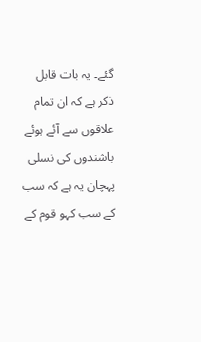گئے۔ یہ بات قابل ذکر ہے کہ ان تمام علاقوں سے آئے ہوئے باشندوں کی نسلی پہچان یہ ہے کہ سب کے سب کہو قوم کے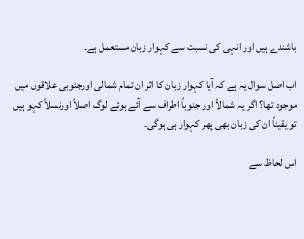باشندے ہیں اور انہی کی نسبت سے کہوار زبان مستعمل ہے۔

اب اصل سوال یہ ہے کہ آیا کہوار زبان کا اثر ان تمام شمالی اورجنوبی علاقوں میں موجود تھا؟ اگر یہ شمالاً اور جنوباً اطراف سے آئے ہوئے لوگ اصلاً اورنسلاً کہو ہیں تو یقیناً ان کی زبان بھی پھر کہوار ہی ہوگی۔

اس لحاظ سے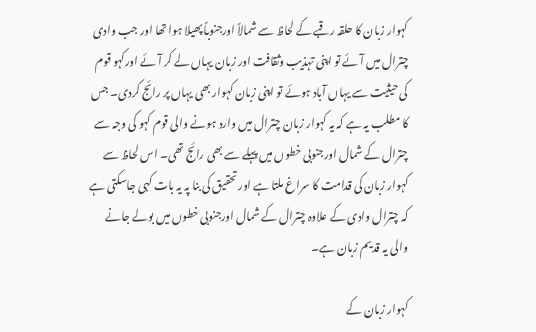کہوار زبان کا حلقہ رقبے کے لحاظ سے شمالاً اورجنوباً پھیلا ہوا تھا اور جب وادی چترال میں آئے تو اپنی تہذیب وثقافت اور زبان یہاں لے کر آئے اورکہو قوم کی حیثیت سے یہاں آباد ہوئے تو اپنی زبان کہوار بھی یہاں پر رائج کردی۔ جس کا مطلب یہ ہے کہ یہ کہوار زبان چترال میں وارد ہونے والی قوم کہو کی وجہ سے چترال کے شمال اورجنوبی خطوں میں پہلے سے بھی رائج تھی۔ اس لحاظ سے کہوار زبان کی قدامت کا سراغ ملتا ہے اور تحقیق کی بنا پہ یہ بات کہی جاسکتی ہے کہ چترال وادی کے علاوہ چترال کے شمال اورجنوبی خطوں میں بولے جانے والی یہ قدیم زبان ہے۔

کہوار زبان کے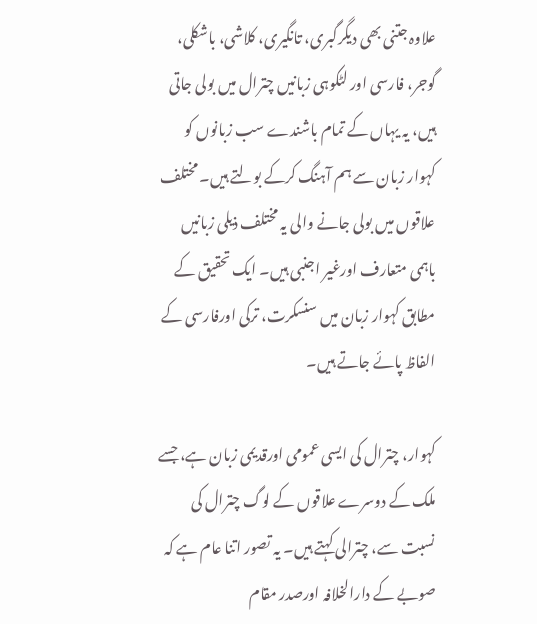علاوہ جتنی بھی دیگرگبری، تانگیری، کلاشی، باشکلی، گوجر، فارسی اور لٹکوہی زبانیں چترال میں بولی جاتی ہیں، یہ یہاں کے تمام باشندے سب زبانوں کو کہوار زبان سے ہم آہنگ کرکے بولتے ہیں۔ مختلف علاقوں میں بولی جانے والی یہ مختلف ذیلی زبانیں باہمی متعارف اورغیر اجنبی ہیں۔ ایک تحقیق کے مطابق کہوار زبان میں سنسکرت، ترکی اورفارسی کے الفاظ پائے جاتے ہیں۔

کہوار، چترال کی ایسی عمومی اورقدیمی زبان ہے، جسے ملک کے دوسرے علاقوں کے لوگ چترال کی نسبت سے، چترالی کہتے ہیں۔ یہ تصور اتنا عام ہے کہ صوبے کے دارالخلافہ اورصدر مقام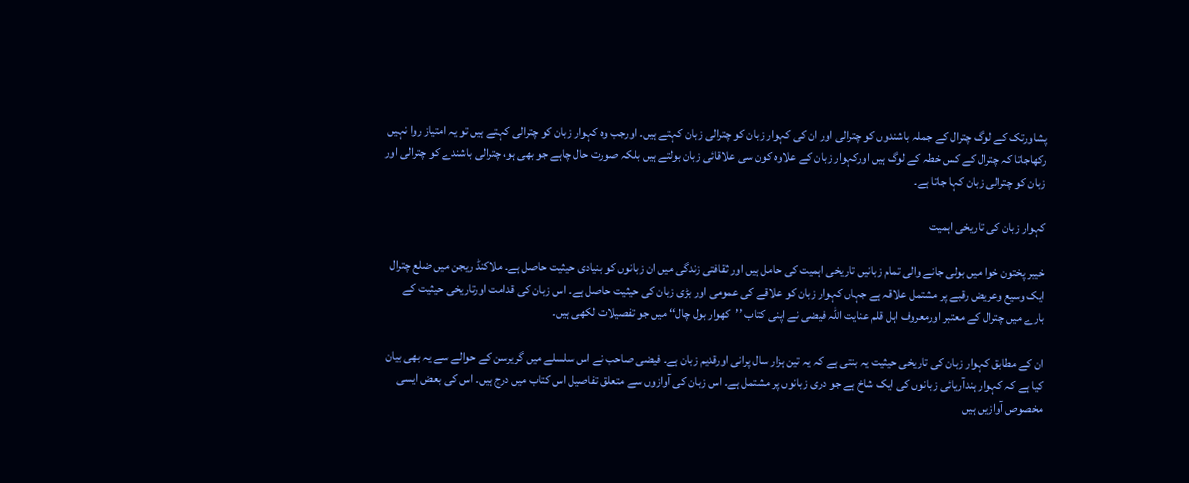پشاورتک کے لوگ چترال کے جملہ باشندوں کو چترالی اور ان کی کہوار زبان کو چترالی زبان کہتے ہیں۔ اورجب وہ کہوار زبان کو چترالی کہتے ہیں تو یہ امتیاز روا نہیں رکھاجاتا کہ چترال کے کس خطہ کے لوگ ہیں اورکہوار زبان کے علاوہ کون سی علاقائی زبان بولتے ہیں بلکہ صورت حال چاہے جو بھی ہو، چترالی باشندے کو چترالی اور زبان کو چترالی زبان کہا جاتا ہے۔

کہوار زبان کی تاریخی اہمیت

خیبر پختون خوا میں بولی جانے والی تمام زبانیں تاریخی اہمیت کی حامل ہیں اور ثقافتی زندگی میں ان زبانوں کو بنیادی حیثیت حاصل ہے۔ ملاکنڈ ریجن میں ضلع چترال ایک وسیع وعریض رقبے پر مشتمل علاقہ ہے جہاں کہوار زبان کو علاقے کی عمومی اور بڑی زبان کی حیثیت حاصل ہے۔ اس زبان کی قدامت اورتاریخی حیثیت کے بارے میں چترال کے معتبر اورمعروف اہل قلم عنایت اللہ فیضی نے اپنی کتاب ’’کھوار بول چال‘‘ میں جو تفصیلات لکھی ہیں۔

ان کے مطابق کہوار زبان کی تاریخی حیثیت یہ بنتی ہے کہ یہ تین ہزار سال پرانی اورقدیم زبان ہے۔ فیضی صاحب نے اس سلسلے میں گریرسن کے حوالے سے یہ بھی بیان کیا ہے کہ کہوار ہندآریائی زبانوں کی ایک شاخ ہے جو دری زبانوں پر مشتمل ہے۔ اس زبان کی آوازوں سے متعلق تفاصیل اس کتاب میں درج ہیں۔ اس کی بعض ایسی مخصوص آوازیں ہیں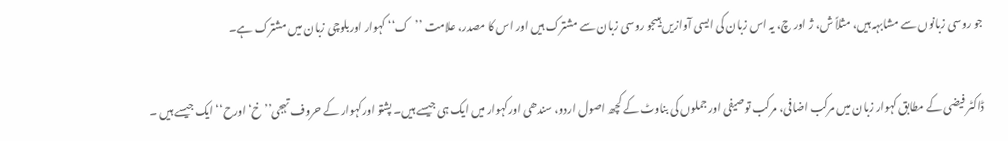جو روسی زبانوں سے مشابہہ ہیں، مثلاً ش، ژ اور چ، یہ اس زبان کی ایسی آوازیں ہیںجو روسی زبان سے مشترک ہیں اور اس کا مصدر، علامت ’’ک‘‘ کہوار اوربلوچی زبان میں مشترک ہے۔

ڈاکٹر فیضی کے مطابق کہوار زبان میں مرکب اضافی، مرکب توصیفی اور جملوں کی بناوٹ کے کچھ اصول اردو، سندھی اورکہوار میں ایک ہی جیسے ہیں۔ پشتو اورکہوار کے حروف تہجی’’خ‘ اورح‘‘ ایک جیسے ہیں ۔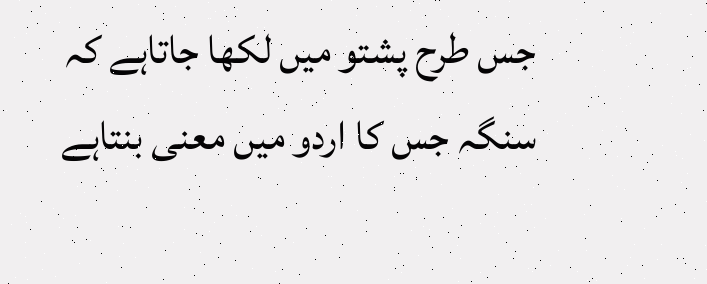جس طرح پشتو میں لکھا جاتاہے کہ سنگہ جس کا اردو میں معنی بنتاہے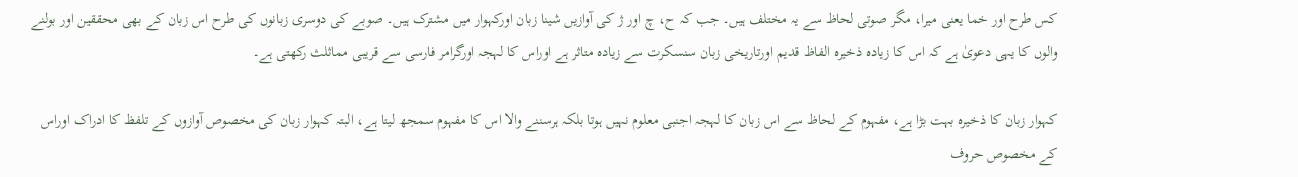کس طرح اور خما یعنی میرا، مگر صوتی لحاظ سے یہ مختلف ہیں۔ جب کہ ح، چ اور ژ کی آوازیں شینا زبان اورکہوار میں مشترک ہیں۔ صوبے کی دوسری زبانوں کی طرح اس زبان کے بھی محققین اور بولنے والوں کا یہی دعویٰ ہے کہ اس کا زیادہ ذخیرہ الفاظ قدیم اورتاریخی زبان سنسکرت سے زیادہ متاثر ہے اوراس کا لہجہ اورگرامر فارسی سے قریبی مماثلث رکھتی ہے۔

کہوار زبان کا ذخیرہ بہت بڑا ہے، مفہوم کے لحاظ سے اس زبان کا لہجہ اجنبی معلوم نہیں ہوتا بلکہ ہرسننے والا اس کا مفہوم سمجھ لیتا ہے، البتہ کہوار زبان کی مخصوص آوازوں کے تلفظ کا ادراک اوراس کے مخصوص حروف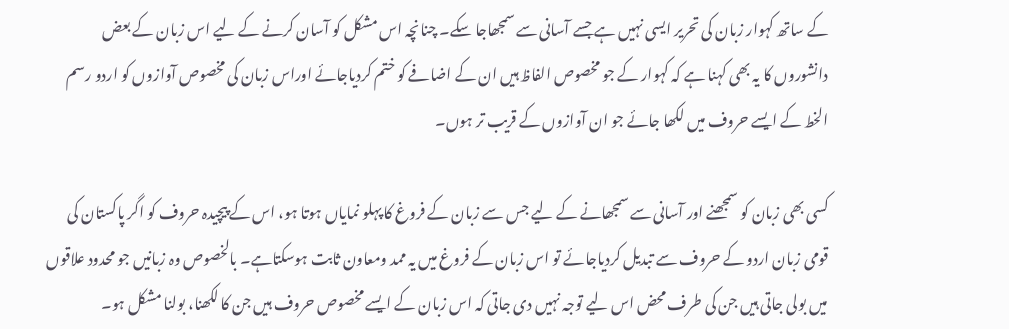کے ساتھ کہوار زبان کی تحریر ایسی نہیں ہے جسے آسانی سے سمجھاجا سکے۔ چنانچہ اس مشکل کو آسان کرنے کے لیے اس زبان کے بعض دانشوروں کا یہ بھی کہنا ہے کہ کہوار کے جو مخصوص الفاظ ہیں ان کے اضافے کو ختم کردیاجائے اوراس زبان کی مخصوص آوازوں کو اردو رسم الخط کے ایسے حروف میں لکھا جائے جو ان آوازوں کے قریب تر ہوں۔

کسی بھی زبان کو سمجھنے اور آسانی سے سمجھانے کے لیے جس سے زبان کے فروغ کا پہلو نمایاں ہوتا ہو، اس کے پیچیدہ حروف کو اگر پاکستان کی قومی زبان اردو کے حروف سے تبدیل کردیاجائے تو اس زبان کے فروغ میں یہ ممد ومعاون ثابت ہوسکتاہے۔ بالخصوص وہ زبانیں جو محدود علاقوں میں بولی جاتی ہیں جن کی طرف محض اس لیے توجہ نہیں دی جاتی کہ اس زبان کے ایسے مخصوص حروف ہیں جن کا لکھنا، بولنا مشکل ہو۔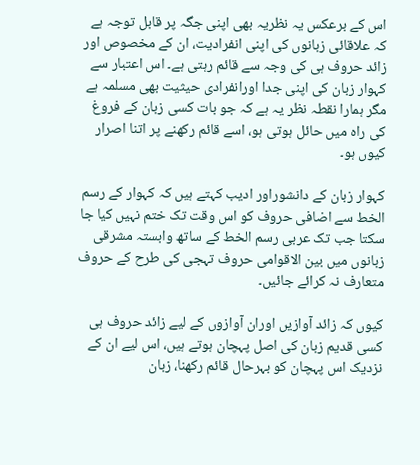اس کے برعکس یہ نظریہ بھی اپنی جگہ پر قابل توجہ ہے کہ علاقائی زبانوں کی اپنی انفرادیت، ان کے مخصوص اور زائد حروف ہی کی وجہ سے قائم رہتی ہے۔ اس اعتبار سے کہوار زبان کی اپنی جدا اورانفرادی حیثیت بھی مسلمہ ہے مگر ہمارا نقطہ نظر یہ ہے کہ جو بات کسی زبان کے فروغ کی راہ میں حائل ہوتی ہو، اسے قائم رکھنے پر اتنا اصرار کیوں ہو۔

کہوار زبان کے دانشوراور ادیب کہتے ہیں کہ کہوار کے رسم الخط سے اضافی حروف کو اس وقت تک ختم نہیں کیا جا سکتا جب تک عربی رسم الخط کے ساتھ وابستہ مشرقی زبانوں میں بین الاقوامی حروف تہجی کی طرح کے حروف متعارف نہ کرائے جائیں۔

کیوں کہ زائد آوازیں اوران آوازوں کے لیے زائد حروف ہی کسی قدیم زبان کی اصل پہچان ہوتے ہیں، اس لیے ان کے نزدیک اس پہچان کو بہرحال قائم رکھنا، زبان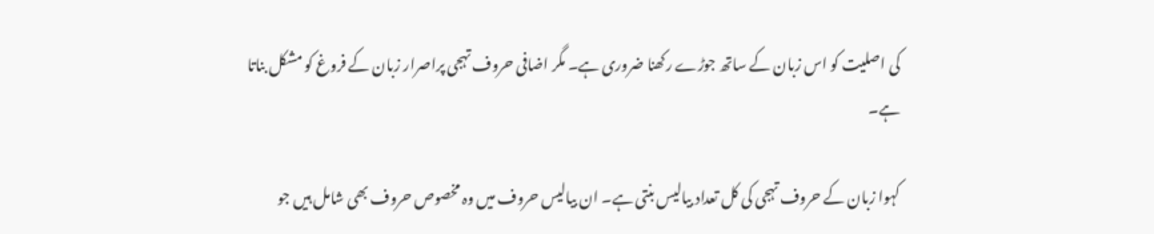کی اصلیت کو اس زبان کے ساتھ جوڑے رکھنا ضروری ہے۔ مگر اضافی حروف تہجی پراصرار زبان کے فروغ کو مشکل بناتا ہے۔

کہوا زبان کے حروف تہجی کی کل تعداد بیالیس بنتی ہے۔ ان بیالیس حروف میں وہ مخصوص حروف بھی شامل ہیں جو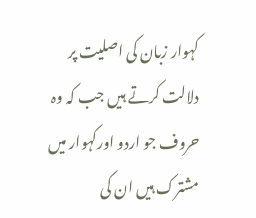کہوار زبان کی اصلیت پر دلالت کرتے ہیں جب کہ وہ حروف جو اردو اورکہوار میں مشترک ہیں ان کی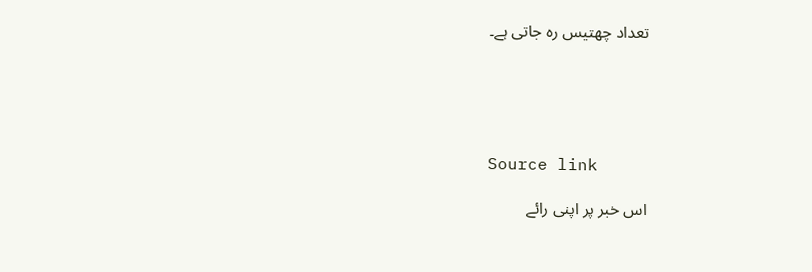تعداد چھتیس رہ جاتی ہے۔





Source link

اس خبر پر اپنی رائے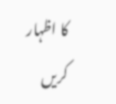کا اظہار کریں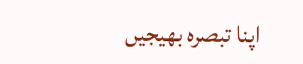اپنا تبصرہ بھیجیں